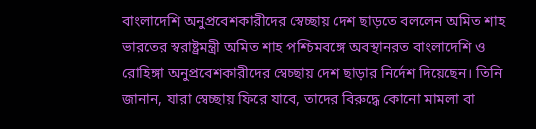বাংলাদেশি অনুপ্রবেশকারীদের স্বেচ্ছায় দেশ ছাড়তে বললেন অমিত শাহ
ভারতের স্বরাষ্ট্রমন্ত্রী অমিত শাহ পশ্চিমবঙ্গে অবস্থানরত বাংলাদেশি ও রোহিঙ্গা অনুপ্রবেশকারীদের স্বেচ্ছায় দেশ ছাড়ার নির্দেশ দিয়েছেন। তিনি জানান, যারা স্বেচ্ছায় ফিরে যাবে, তাদের বিরুদ্ধে কোনো মামলা বা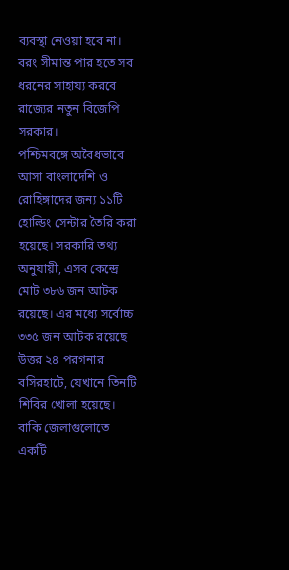ব্যবস্থা নেওয়া হবে না। বরং সীমান্ত পার হতে সব ধরনের সাহায্য করবে রাজ্যের নতুন বিজেপি সরকার।
পশ্চিমবঙ্গে অবৈধভাবে আসা বাংলাদেশি ও রোহিঙ্গাদের জন্য ১১টি হোল্ডিং সেন্টার তৈরি করা হয়েছে। সরকারি তথ্য অনুযায়ী, এসব কেন্দ্রে মোট ৩৮৬ জন আটক রয়েছে। এর মধ্যে সর্বোচ্চ ৩৩৫ জন আটক রয়েছে উত্তর ২৪ পরগনার বসিরহাটে, যেখানে তিনটি শিবির খোলা হয়েছে। বাকি জেলাগুলোতে একটি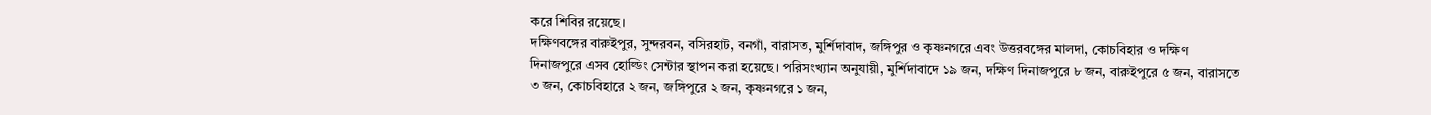করে শিবির রয়েছে।
দক্ষিণবঙ্গের বারুইপুর, সুন্দরবন, বসিরহাট, বনগাঁ, বারাসত, মুর্শিদাবাদ, জঙ্গিপুর ও কৃষ্ণনগরে এবং উত্তরবঙ্গের মালদা, কোচবিহার ও দক্ষিণ দিনাজপুরে এসব হোল্ডিং সেন্টার স্থাপন করা হয়েছে। পরিসংখ্যান অনুযায়ী, মুর্শিদাবাদে ১৯ জন, দক্ষিণ দিনাজপুরে ৮ জন, বারুইপুরে ৫ জন, বারাসতে ৩ জন, কোচবিহারে ২ জন, জঙ্গিপুরে ২ জন, কৃষ্ণনগরে ১ জন,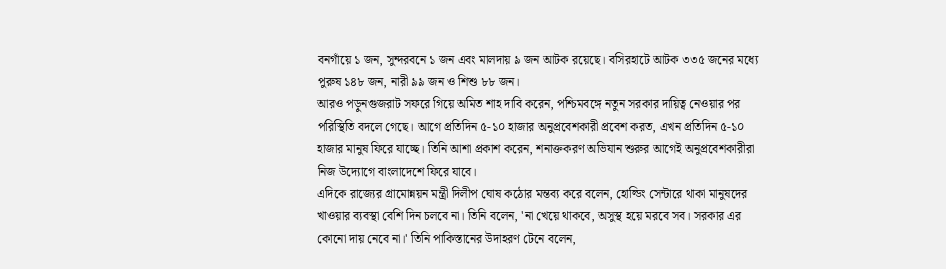বনগাঁয়ে ১ জন, সুন্দরবনে ১ জন এবং মালদায় ৯ জন আটক রয়েছে। বসিরহাটে আটক ৩৩৫ জনের মধ্যে পুরুষ ১৪৮ জন, নারী ৯৯ জন ও শিশু ৮৮ জন।
আরও পড়ুনগুজরাট সফরে গিয়ে অমিত শাহ দাবি করেন, পশ্চিমবঙ্গে নতুন সরকার দায়িত্ব নেওয়ার পর পরিস্থিতি বদলে গেছে। আগে প্রতিদিন ৫-১০ হাজার অনুপ্রবেশকারী প্রবেশ করত, এখন প্রতিদিন ৫-১০ হাজার মানুষ ফিরে যাচ্ছে। তিনি আশা প্রকাশ করেন, শনাক্তকরণ অভিযান শুরুর আগেই অনুপ্রবেশকারীরা নিজ উদ্যোগে বাংলাদেশে ফিরে যাবে।
এদিকে রাজ্যের গ্রামোন্নয়ন মন্ত্রী দিলীপ ঘোষ কঠোর মন্তব্য করে বলেন, হোল্ডিং সেন্টারে থাকা মানুষদের খাওয়ার ব্যবস্থা বেশি দিন চলবে না। তিনি বলেন, 'না খেয়ে থাকবে, অসুস্থ হয়ে মরবে সব। সরকার এর কোনো দায় নেবে না।' তিনি পাকিস্তানের উদাহরণ টেনে বলেন,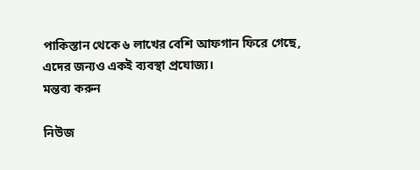পাকিস্তান থেকে ৬ লাখের বেশি আফগান ফিরে গেছে, এদের জন্যও একই ব্যবস্থা প্রযোজ্য।
মন্তব্য করুন

নিউজ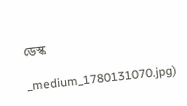ডেস্ক

_medium_1780131070.jpg)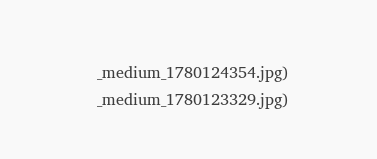_medium_1780124354.jpg)
_medium_1780123329.jpg)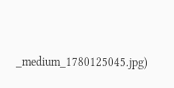_medium_1780125045.jpg)